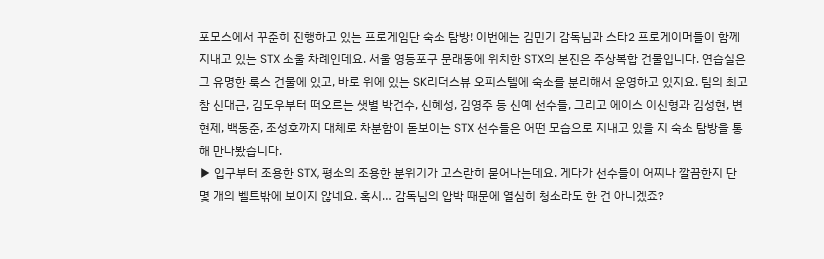포모스에서 꾸준히 진행하고 있는 프로게임단 숙소 탐방! 이번에는 김민기 감독님과 스타2 프로게이머들이 함께 지내고 있는 STX 소울 차례인데요. 서울 영등포구 문래동에 위치한 STX의 본진은 주상복합 건물입니다. 연습실은 그 유명한 룩스 건물에 있고, 바로 위에 있는 SK리더스뷰 오피스텔에 숙소를 분리해서 운영하고 있지요. 팀의 최고참 신대근, 김도우부터 떠오르는 샛별 박건수, 신혜성, 김영주 등 신예 선수들, 그리고 에이스 이신형과 김성현, 변현제, 백동준, 조성호까지 대체로 차분함이 돋보이는 STX 선수들은 어떤 모습으로 지내고 있을 지 숙소 탐방을 통해 만나봤습니다.
▶ 입구부터 조용한 STX, 평소의 조용한 분위기가 고스란히 묻어나는데요. 게다가 선수들이 어찌나 깔끔한지 단 몇 개의 벨트밖에 보이지 않네요. 혹시… 감독님의 압박 때문에 열심히 청소라도 한 건 아니겠죠?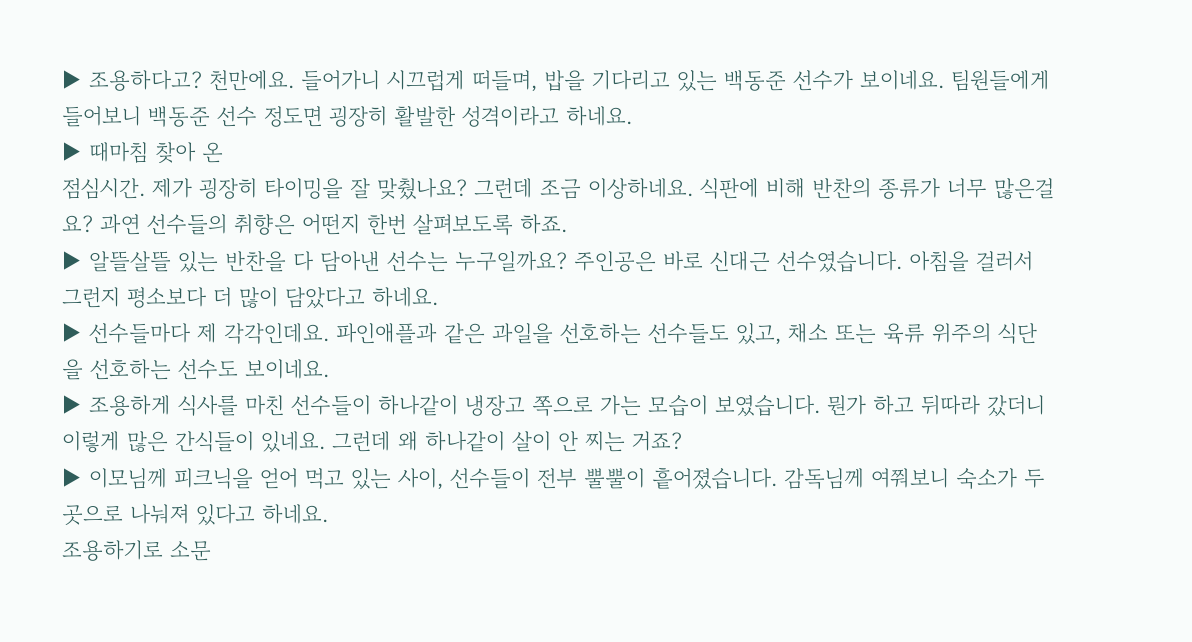▶ 조용하다고? 천만에요. 들어가니 시끄럽게 떠들며, 밥을 기다리고 있는 백동준 선수가 보이네요. 팀원들에게 들어보니 백동준 선수 정도면 굉장히 활발한 성격이라고 하네요.
▶ 때마침 찾아 온
점심시간. 제가 굉장히 타이밍을 잘 맞췄나요? 그런데 조금 이상하네요. 식판에 비해 반찬의 종류가 너무 많은걸요? 과연 선수들의 취향은 어떤지 한번 살펴보도록 하죠.
▶ 알뜰살뜰 있는 반찬을 다 담아낸 선수는 누구일까요? 주인공은 바로 신대근 선수였습니다. 아침을 걸러서 그런지 평소보다 더 많이 담았다고 하네요.
▶ 선수들마다 제 각각인데요. 파인애플과 같은 과일을 선호하는 선수들도 있고, 채소 또는 육류 위주의 식단을 선호하는 선수도 보이네요.
▶ 조용하게 식사를 마친 선수들이 하나같이 냉장고 쪽으로 가는 모습이 보였습니다. 뭔가 하고 뒤따라 갔더니 이렇게 많은 간식들이 있네요. 그런데 왜 하나같이 살이 안 찌는 거죠?
▶ 이모님께 피크닉을 얻어 먹고 있는 사이, 선수들이 전부 뿔뿔이 흩어졌습니다. 감독님께 여쭤보니 숙소가 두 곳으로 나눠져 있다고 하네요.
조용하기로 소문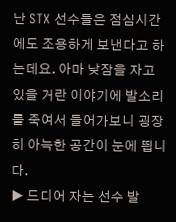난 STX 선수들은 점심시간에도 조용하게 보낸다고 하는데요. 아마 낮잠을 자고 있을 거란 이야기에 발소리를 죽여서 들어가보니 굉장히 아늑한 공간이 눈에 띕니다.
▶ 드디어 자는 선수 발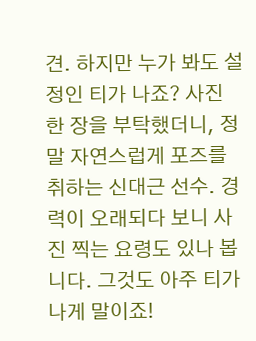견. 하지만 누가 봐도 설정인 티가 나죠? 사진 한 장을 부탁했더니, 정말 자연스럽게 포즈를 취하는 신대근 선수. 경력이 오래되다 보니 사진 찍는 요령도 있나 봅니다. 그것도 아주 티가 나게 말이죠!